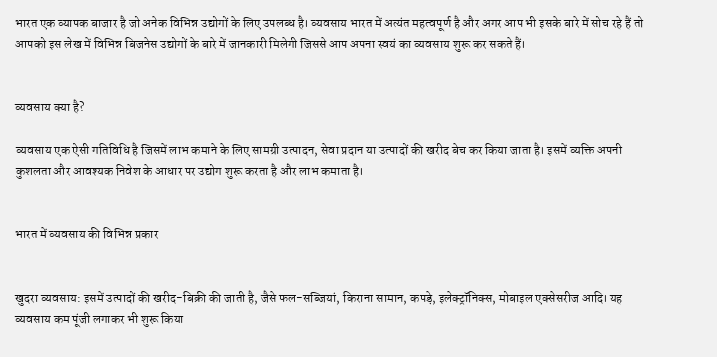भारत एक व्यापक बाजार है जो अनेक विभिन्न उद्योगों के लिए उपलब्ध है। व्यवसाय भारत में अत्यंत महत्वपूर्ण है और अगर आप भी इसके बारे में सोच रहे हैं तो आपको इस लेख में विभिन्न बिजनेस उद्योगों के बारे में जानकारी मिलेगी जिससे आप अपना स्वयं का व्यवसाय शुरू कर सकते हैं।


व्यवसाय क्या है?

व्यवसाय एक ऐसी गतिविधि है जिसमें लाभ कमाने के लिए सामग्री उत्पादन, सेवा प्रदान या उत्पादों की खरीद बेच कर किया जाता है। इसमें व्यक्ति अपनी कुशलता और आवश्यक निवेश के आधार पर उद्योग शुरू करता है और लाभ कमाता है।


भारत में व्यवसाय की विभिन्न प्रकार


खुदरा व्यवसाय: इसमें उत्पादों की खरीद-बिक्री की जाती है, जैसे फल-सब्जियां, किराना सामान, कपड़े, इलेक्ट्रॉनिक्स, मोबाइल एक्सेसरीज आदि। यह व्यवसाय कम पूंजी लगाकर भी शुरू किया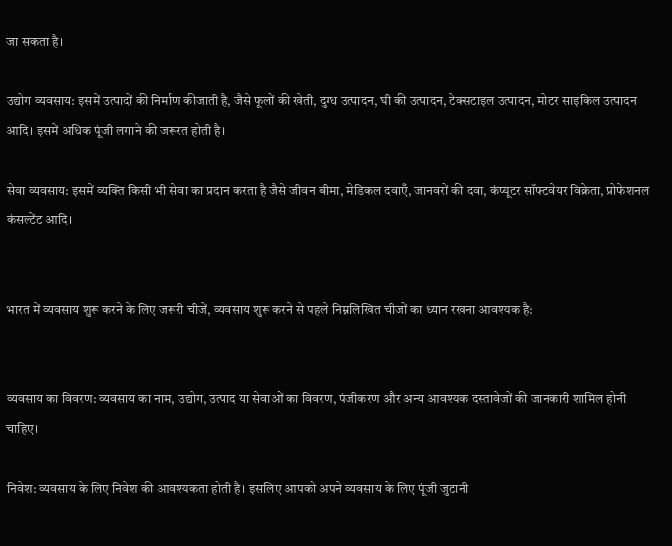जा सकता है।

उद्योग व्यवसाय: इसमें उत्पादों की निर्माण कीजाती है, जैसे फूलों की खेती, दुग्ध उत्पादन, घी की उत्पादन, टेक्सटाइल उत्पादन, मोटर साइकिल उत्पादन आदि। इसमें अधिक पूंजी लगाने की जरूरत होती है।

सेवा व्यवसाय: इसमें व्यक्ति किसी भी सेवा का प्रदान करता है जैसे जीवन बीमा, मेडिकल दवाएँ, जानवरों की दवा, कंप्यूटर सॉफ्टवेयर विक्रेता, प्रोफेशनल कंसल्टेंट आदि।


भारत में व्यवसाय शुरू करने के लिए जरूरी चीजें, व्यवसाय शुरू करने से पहले निम्नलिखित चीजों का ध्यान रखना आवश्यक है:


व्यवसाय का विवरण: व्यवसाय का नाम, उद्योग, उत्पाद या सेवाओं का विवरण, पंजीकरण और अन्य आवश्यक दस्तावेजों की जानकारी शामिल होनी चाहिए।

निवेश: व्यवसाय के लिए निवेश की आवश्यकता होती है। इसलिए आपको अपने व्यवसाय के लिए पूंजी जुटानी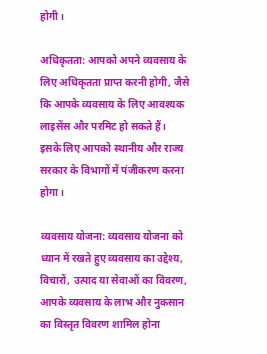होगी।

अधिकृतता: आपको अपने व्यवसाय के लिए अधिकृतता प्राप्त करनी होगी, जैसे कि आपके व्यवसाय के लिए आवश्यक लाइसेंस और परमिट हो सकते हैं। इसके लिए आपको स्थानीय और राज्य सरकार के विभागों में पंजीकरण करना होगा।

व्यवसाय योजना: व्यवसाय योजना को ध्यान में रखते हुए व्यवसाय का उद्देश्य, विचारों, उत्पाद या सेवाओं का विवरण, आपके व्यवसाय के लाभ और नुकसान का विस्तृत विवरण शामिल होना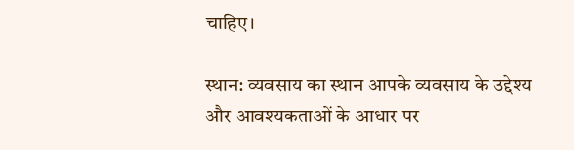चाहिए।

स्थान: व्यवसाय का स्थान आपके व्यवसाय के उद्देश्य और आवश्यकताओं के आधार पर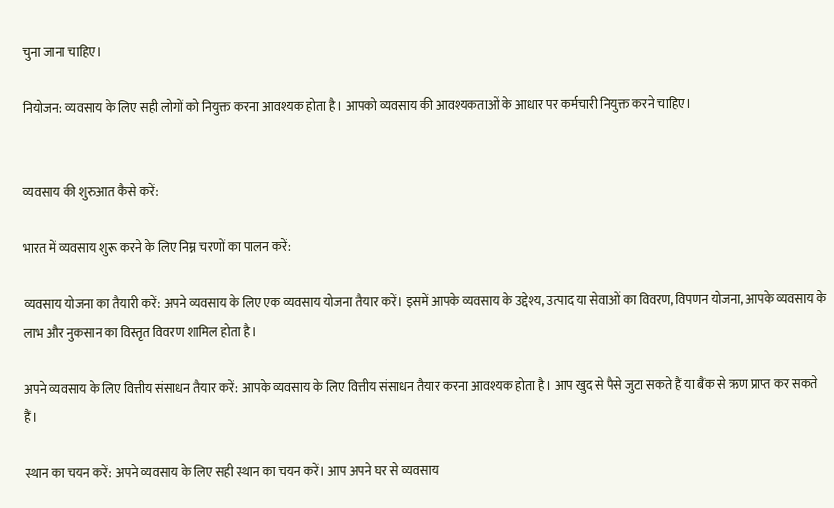चुना जाना चाहिए।

नियोजन: व्यवसाय के लिए सही लोगों को नियुक्त करना आवश्यक होता है। आपको व्यवसाय की आवश्यकताओं के आधार पर कर्मचारी नियुक्त करने चाहिए।


व्यवसाय की शुरुआत कैसे करें:

भारत में व्यवसाय शुरू करने के लिए निम्न चरणों का पालन करें:

व्यवसाय योजना का तैयारी करें: अपने व्यवसाय के लिए एक व्यवसाय योजना तैयार करें। इसमें आपके व्यवसाय के उद्देश्य, उत्पाद या सेवाओं का विवरण, विपणन योजना, आपके व्यवसाय के लाभ और नुकसान का विस्तृत विवरण शामिल होता है।

अपने व्यवसाय के लिए वित्तीय संसाधन तैयार करें: आपके व्यवसाय के लिए वित्तीय संसाधन तैयार करना आवश्यक होता है। आप खुद से पैसे जुटा सकते हैं या बैंक से ऋण प्राप्त कर सकते हैं।

स्थान का चयन करें: अपने व्यवसाय के लिए सही स्थान का चयन करें। आप अपने घर से व्यवसाय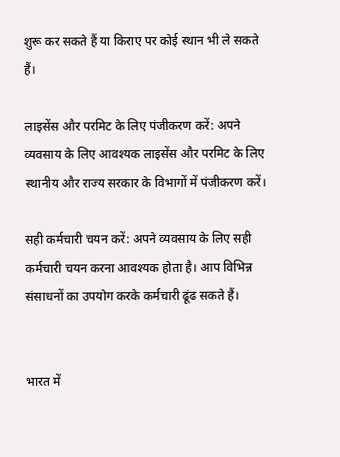शुरू कर सकते हैं या किराए पर कोई स्थान भी ले सकते हैं।

लाइसेंस और परमिट के लिए पंजीकरण करें: अपने व्यवसाय के लिए आवश्यक लाइसेंस और परमिट के लिए स्थानीय और राज्य सरकार के विभागों में पंजीकरण करें।

सही कर्मचारी चयन करें: अपने व्यवसाय के लिए सही कर्मचारी चयन करना आवश्यक होता है। आप विभिन्न संसाधनों का उपयोग करके कर्मचारी ढूंढ सकते हैं।


भारत में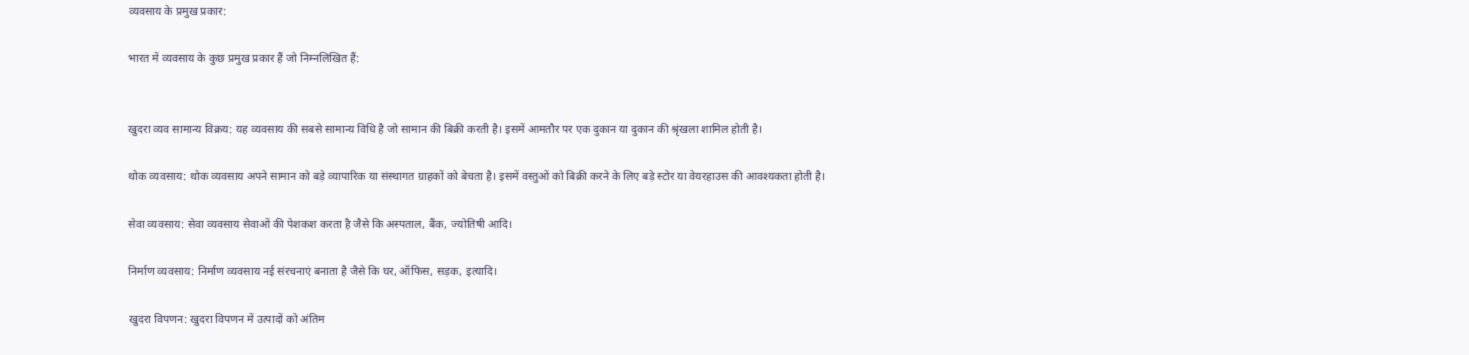व्यवसाय के प्रमुख प्रकार:

भारत में व्यवसाय के कुछ प्रमुख प्रकार हैं जो निम्नलिखित हैं:


खुदरा व्यव सामान्य विक्रय: यह व्यवसाय की सबसे सामान्य विधि है जो सामान की बिक्री करती है। इसमें आमतौर पर एक दुकान या दुकान की श्रृंखला शामिल होती है।

थोक व्यवसाय: थोक व्यवसाय अपने सामान को बड़े व्यापारिक या संस्थागत ग्राहकों को बेचता है। इसमें वस्तुओं को बिक्री करने के लिए बड़े स्टोर या वेयरहाउस की आवश्यकता होती है।

सेवा व्यवसाय: सेवा व्यवसाय सेवाओं की पेशकश करता है जैसे कि अस्पताल, बैंक, ज्योतिषी आदि।

निर्माण व्यवसाय: निर्माण व्यवसाय नई संरचनाएं बनाता है जैसे कि घर, ऑफिस, सड़क, इत्यादि।

खुदरा विपणन: खुदरा विपणन में उत्पादों को अंतिम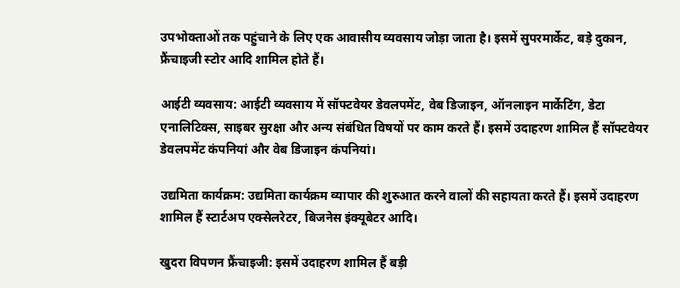उपभोक्ताओं तक पहुंचाने के लिए एक आवासीय व्यवसाय जोड़ा जाता है। इसमें सुपरमार्केट, बड़े दुकान, फ्रैंचाइजी स्टोर आदि शामिल होते हैं।

आईटी व्यवसाय: आईटी व्यवसाय में सॉफ्टवेयर डेवलपमेंट, वेब डिजाइन, ऑनलाइन मार्केटिंग, डेटा एनालिटिक्स, साइबर सुरक्षा और अन्य संबंधित विषयों पर काम करते हैं। इसमें उदाहरण शामिल हैं सॉफ्टवेयर डेवलपमेंट कंपनियां और वेब डिजाइन कंपनियां।

उद्यमिता कार्यक्रम: उद्यमिता कार्यक्रम व्यापार की शुरुआत करने वालों की सहायता करते हैं। इसमें उदाहरण शामिल हैं स्टार्टअप एक्सेलरेटर, बिजनेस इंक्यूबेटर आदि।

खुदरा विपणन फ्रैंचाइजी: इसमें उदाहरण शामिल हैं बड़ी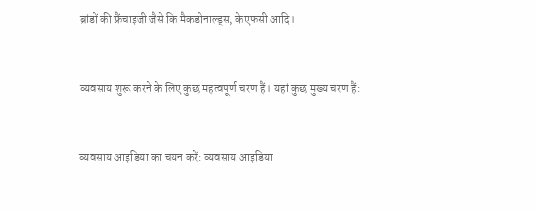ब्रांडों की फ्रैंचाइजी जैसे कि मैकडोनाल्ड्स, केएफसी आदि।


व्यवसाय शुरू करने के लिए कुछ महत्वपूर्ण चरण हैं। यहां कुछ मुख्य चरण हैं:


व्यवसाय आइडिया का चयन करें: व्यवसाय आइडिया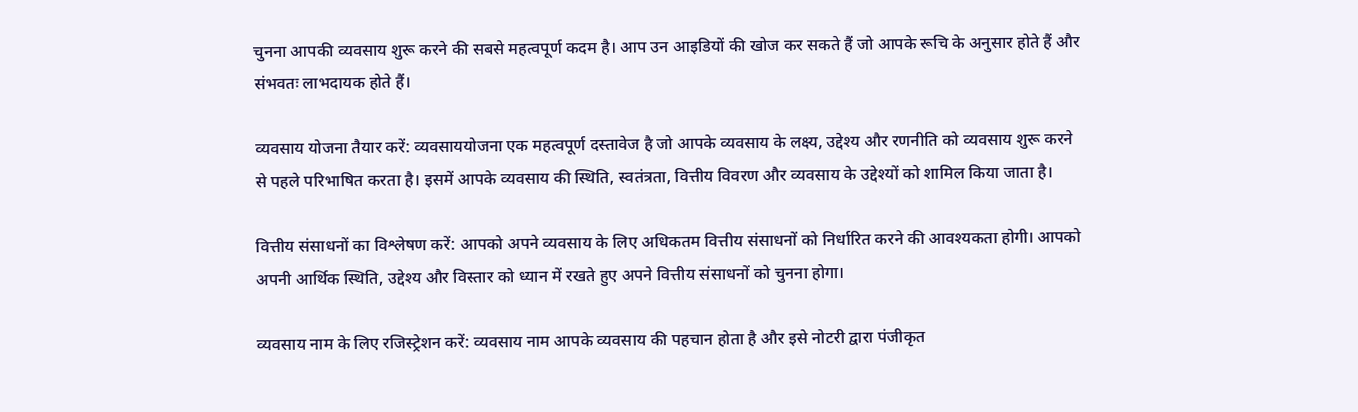चुनना आपकी व्यवसाय शुरू करने की सबसे महत्वपूर्ण कदम है। आप उन आइडियों की खोज कर सकते हैं जो आपके रूचि के अनुसार होते हैं और संभवतः लाभदायक होते हैं।

व्यवसाय योजना तैयार करें: व्यवसाययोजना एक महत्वपूर्ण दस्तावेज है जो आपके व्यवसाय के लक्ष्य, उद्देश्य और रणनीति को व्यवसाय शुरू करने से पहले परिभाषित करता है। इसमें आपके व्यवसाय की स्थिति, स्वतंत्रता, वित्तीय विवरण और व्यवसाय के उद्देश्यों को शामिल किया जाता है।

वित्तीय संसाधनों का विश्लेषण करें: आपको अपने व्यवसाय के लिए अधिकतम वित्तीय संसाधनों को निर्धारित करने की आवश्यकता होगी। आपको अपनी आर्थिक स्थिति, उद्देश्य और विस्तार को ध्यान में रखते हुए अपने वित्तीय संसाधनों को चुनना होगा।

व्यवसाय नाम के लिए रजिस्ट्रेशन करें: व्यवसाय नाम आपके व्यवसाय की पहचान होता है और इसे नोटरी द्वारा पंजीकृत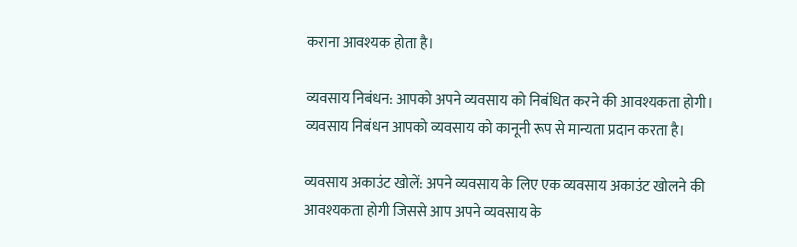कराना आवश्यक होता है।

व्यवसाय निबंधन: आपको अपने व्यवसाय को निबंधित करने की आवश्यकता होगी। व्यवसाय निबंधन आपको व्यवसाय को कानूनी रूप से मान्यता प्रदान करता है।

व्यवसाय अकाउंट खोलें: अपने व्यवसाय के लिए एक व्यवसाय अकाउंट खोलने की आवश्यकता होगी जिससे आप अपने व्यवसाय के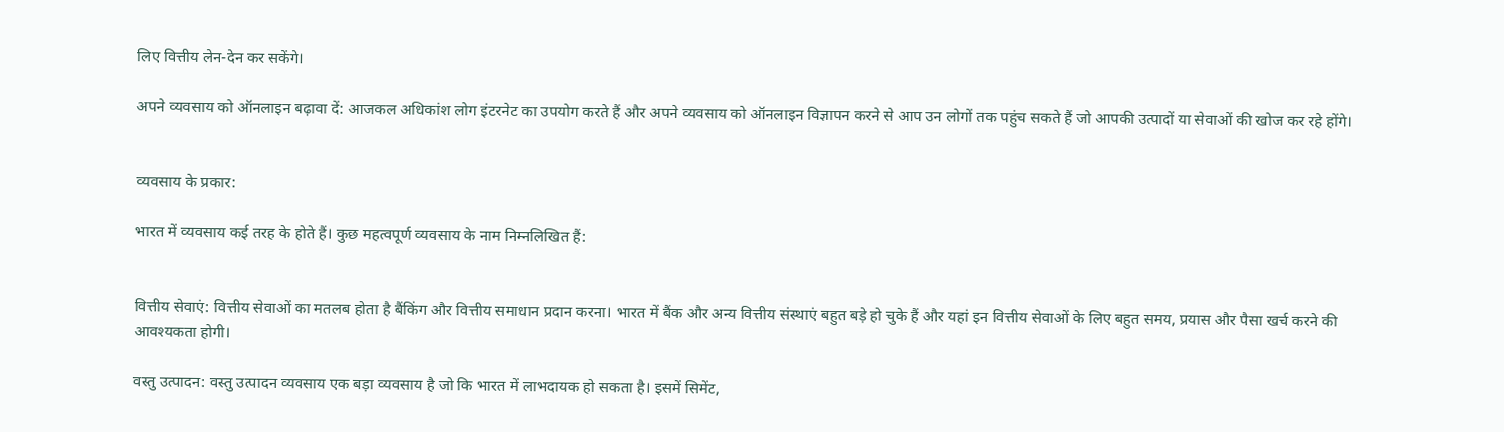लिए वित्तीय लेन-देन कर सकेंगे।

अपने व्यवसाय को ऑनलाइन बढ़ावा दें: आजकल अधिकांश लोग इंटरनेट का उपयोग करते हैं और अपने व्यवसाय को ऑनलाइन विज्ञापन करने से आप उन लोगों तक पहुंच सकते हैं जो आपकी उत्पादों या सेवाओं की खोज कर रहे होंगे।


व्यवसाय के प्रकार:

भारत में व्यवसाय कई तरह के होते हैं। कुछ महत्वपूर्ण व्यवसाय के नाम निम्नलिखित हैं:


वित्तीय सेवाएं: वित्तीय सेवाओं का मतलब होता है बैंकिंग और वित्तीय समाधान प्रदान करना। भारत में बैंक और अन्य वित्तीय संस्थाएं बहुत बड़े हो चुके हैं और यहां इन वित्तीय सेवाओं के लिए बहुत समय, प्रयास और पैसा खर्च करने की आवश्यकता होगी।

वस्तु उत्पादन: वस्तु उत्पादन व्यवसाय एक बड़ा व्यवसाय है जो कि भारत में लाभदायक हो सकता है। इसमें सिमेंट,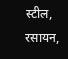स्टील, रसायन,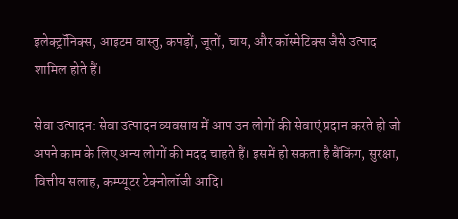इलेक्ट्रॉनिक्स, आइटम वास्तु, कपड़ों, जूतों, चाय, और कॉस्मेटिक्स जैसे उत्पाद शामिल होते हैं।

सेवा उत्पादन: सेवा उत्पादन व्यवसाय में आप उन लोगों की सेवाएं प्रदान करते हो जो अपने काम के लिए अन्य लोगों की मदद चाहते हैं। इसमें हो सकता है बैंकिंग, सुरक्षा, वित्तीय सलाह, कम्प्यूटर टेक्नोलॉजी आदि।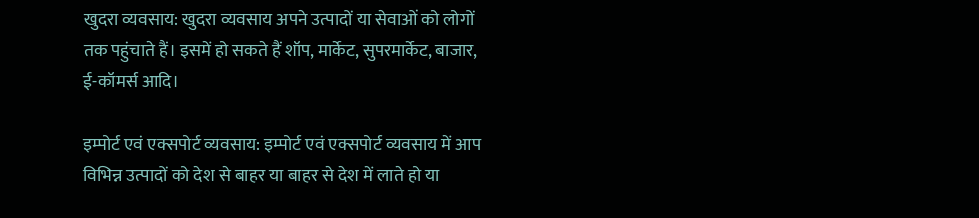खुदरा व्यवसाय: खुदरा व्यवसाय अपने उत्पादों या सेवाओं को लोगों तक पहुंचाते हैं। इसमें हो सकते हैं शॉप, मार्केट, सुपरमार्केट, बाजार, ई-कॉमर्स आदि।

इम्पोर्ट एवं एक्सपोर्ट व्यवसाय: इम्पोर्ट एवं एक्सपोर्ट व्यवसाय में आप विभिन्न उत्पादों को देश से बाहर या बाहर से देश में लाते हो या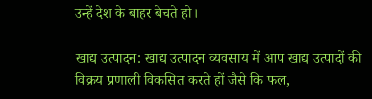उन्हें देश के बाहर बेचते हो।

खाद्य उत्पादन: खाद्य उत्पादन व्यवसाय में आप खाद्य उत्पादों की विक्रय प्रणाली विकसित करते हों जैसे कि फल,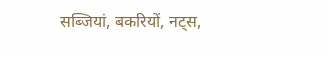सब्जियां, बकरियों, नट्स,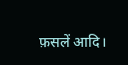फ़सलें आदि।